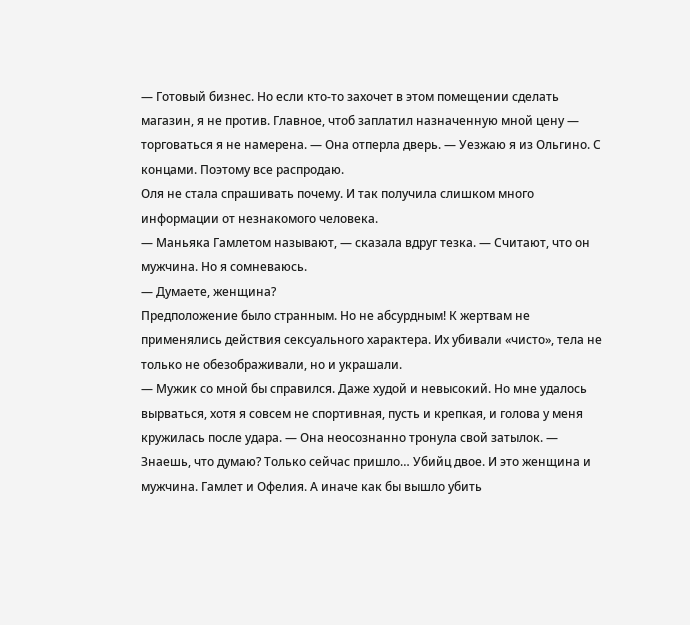— Готовый бизнес. Но если кто-то захочет в этом помещении сделать магазин, я не против. Главное, чтоб заплатил назначенную мной цену — торговаться я не намерена. — Она отперла дверь. — Уезжаю я из Ольгино. С концами. Поэтому все распродаю.
Оля не стала спрашивать почему. И так получила слишком много информации от незнакомого человека.
— Маньяка Гамлетом называют, — сказала вдруг тезка. — Считают, что он мужчина. Но я сомневаюсь.
— Думаете, женщина?
Предположение было странным. Но не абсурдным! К жертвам не применялись действия сексуального характера. Их убивали «чисто», тела не только не обезображивали, но и украшали.
— Мужик со мной бы справился. Даже худой и невысокий. Но мне удалось вырваться, хотя я совсем не спортивная, пусть и крепкая, и голова у меня кружилась после удара. — Она неосознанно тронула свой затылок. — Знаешь, что думаю? Только сейчас пришло… Убийц двое. И это женщина и мужчина. Гамлет и Офелия. А иначе как бы вышло убить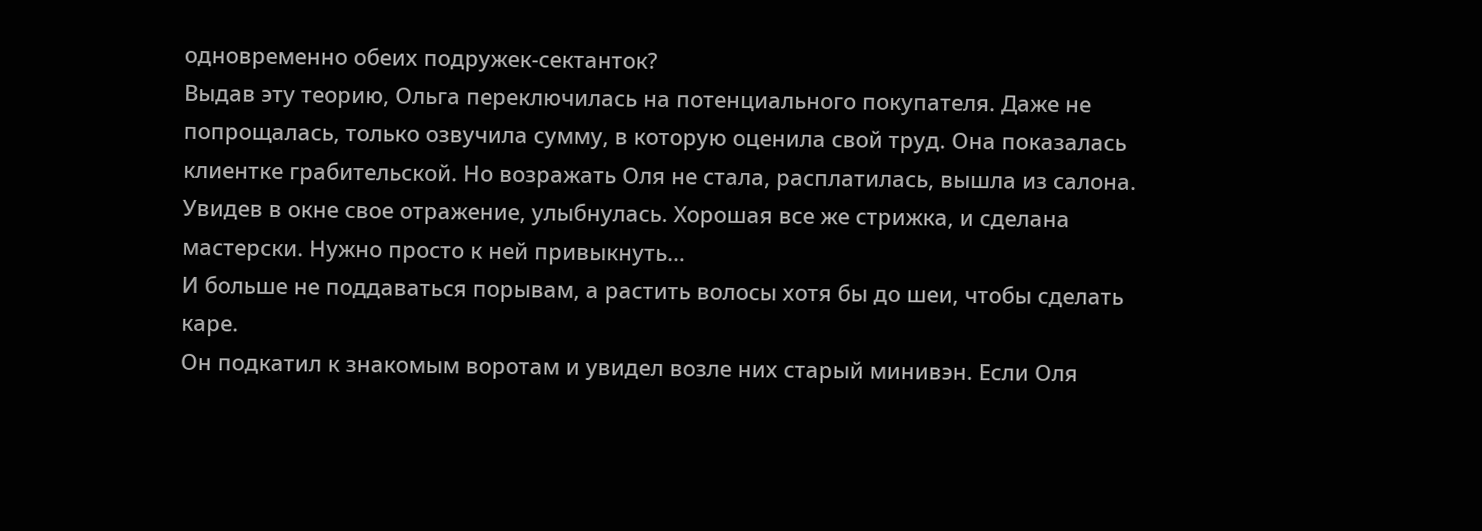одновременно обеих подружек-сектанток?
Выдав эту теорию, Ольга переключилась на потенциального покупателя. Даже не попрощалась, только озвучила сумму, в которую оценила свой труд. Она показалась клиентке грабительской. Но возражать Оля не стала, расплатилась, вышла из салона. Увидев в окне свое отражение, улыбнулась. Хорошая все же стрижка, и сделана мастерски. Нужно просто к ней привыкнуть…
И больше не поддаваться порывам, а растить волосы хотя бы до шеи, чтобы сделать каре.
Он подкатил к знакомым воротам и увидел возле них старый минивэн. Если Оля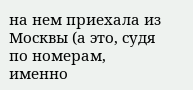на нем приехала из Москвы (а это, судя по номерам, именно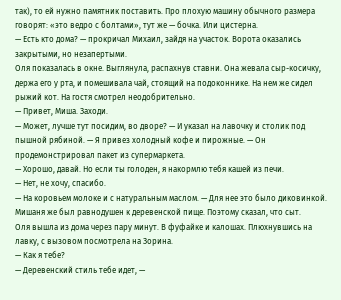так), то ей нужно памятник поставить. Про плохую машину обычного размера говорят: «это ведро с болтами», тут же — бочка. Или цистерна.
— Есть кто дома? — прокричал Михаил, зайдя на участок. Ворота оказались закрытыми, но незапертыми.
Оля показалась в окне. Выглянула, распахнув ставни. Она жевала сыр-косичку, держа его у рта, и помешивала чай, стоящий на подоконнике. На нем же сидел рыжий кот. На гостя смотрел неодобрительно.
— Привет, Миша. Заходи.
— Может, лучше тут посидим, во дворе? — И указал на лавочку и столик под пышной рябиной. — Я привез холодный кофе и пирожные. — Он продемонстрировал пакет из супермаркета.
— Хорошо, давай. Но если ты голоден, я накормлю тебя кашей из печи.
— Нет, не хочу, спасибо.
— На коровьем молоке и с натуральным маслом. — Для нее это было диковинкой. Мишаня же был равнодушен к деревенской пище. Поэтому сказал, что сыт.
Оля вышла из дома через пару минут. В фуфайке и калошах. Плюхнувшись на лавку, с вызовом посмотрела на Зорина.
— Как я тебе?
— Деревенский стиль тебе идет, —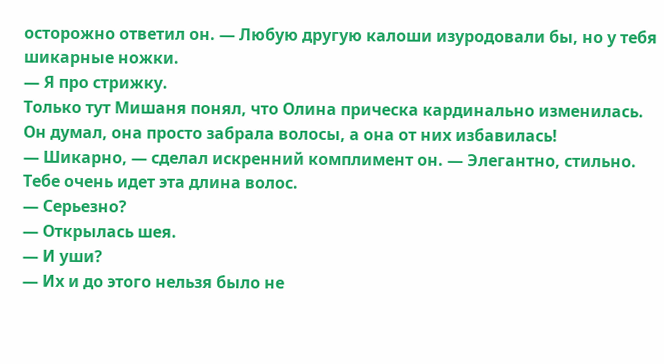осторожно ответил он. — Любую другую калоши изуродовали бы, но у тебя шикарные ножки.
— Я про стрижку.
Только тут Мишаня понял, что Олина прическа кардинально изменилась. Он думал, она просто забрала волосы, а она от них избавилась!
— Шикарно, — сделал искренний комплимент он. — Элегантно, стильно. Тебе очень идет эта длина волос.
— Серьезно?
— Открылась шея.
— И уши?
— Их и до этого нельзя было не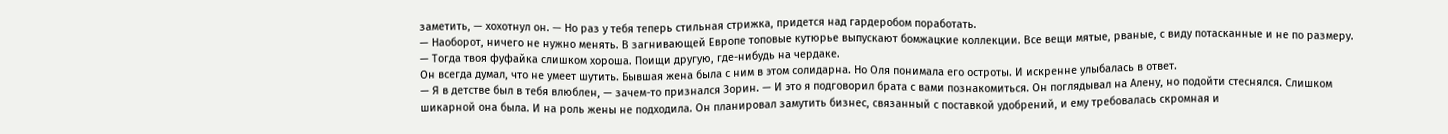заметить, — хохотнул он. — Но раз у тебя теперь стильная стрижка, придется над гардеробом поработать.
— Наоборот, ничего не нужно менять. В загнивающей Европе топовые кутюрье выпускают бомжацкие коллекции. Все вещи мятые, рваные, с виду потасканные и не по размеру.
— Тогда твоя фуфайка слишком хороша. Поищи другую, где-нибудь на чердаке.
Он всегда думал, что не умеет шутить. Бывшая жена была с ним в этом солидарна. Но Оля понимала его остроты. И искренне улыбалась в ответ.
— Я в детстве был в тебя влюблен, — зачем-то признался Зорин. — И это я подговорил брата с вами познакомиться. Он поглядывал на Алену, но подойти стеснялся. Слишком шикарной она была. И на роль жены не подходила. Он планировал замутить бизнес, связанный с поставкой удобрений, и ему требовалась скромная и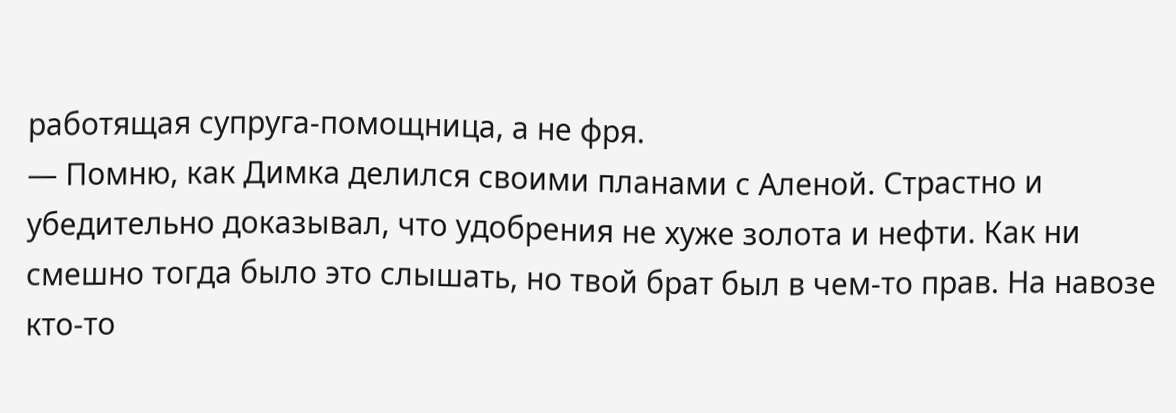работящая супруга-помощница, а не фря.
— Помню, как Димка делился своими планами с Аленой. Страстно и убедительно доказывал, что удобрения не хуже золота и нефти. Как ни смешно тогда было это слышать, но твой брат был в чем-то прав. На навозе кто-то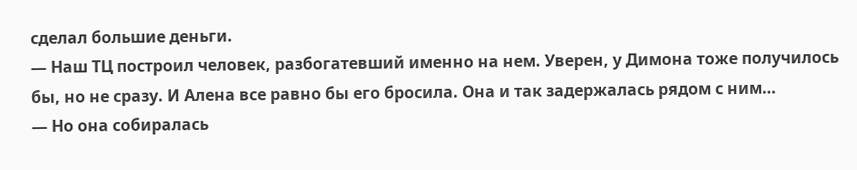сделал большие деньги.
— Наш ТЦ построил человек, разбогатевший именно на нем. Уверен, у Димона тоже получилось бы, но не сразу. И Алена все равно бы его бросила. Она и так задержалась рядом с ним…
— Но она собиралась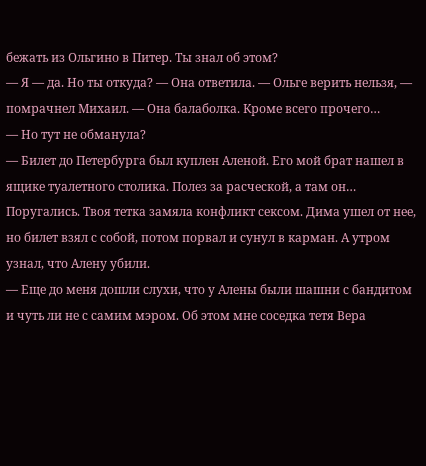бежать из Ольгино в Питер. Ты знал об этом?
— Я — да. Но ты откуда? — Она ответила. — Ольге верить нельзя, — помрачнел Михаил. — Она балаболка. Кроме всего прочего…
— Но тут не обманула?
— Билет до Петербурга был куплен Аленой. Его мой брат нашел в ящике туалетного столика. Полез за расческой, а там он… Поругались. Твоя тетка замяла конфликт сексом. Дима ушел от нее, но билет взял с собой, потом порвал и сунул в карман. А утром узнал, что Алену убили.
— Еще до меня дошли слухи, что у Алены были шашни с бандитом и чуть ли не с самим мэром. Об этом мне соседка тетя Вера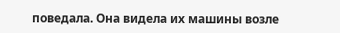поведала. Она видела их машины возле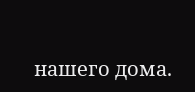нашего дома.